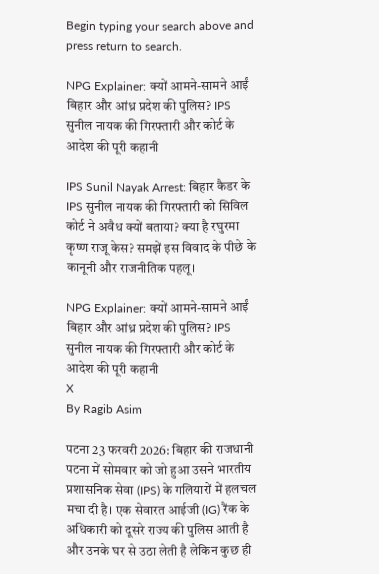Begin typing your search above and press return to search.

NPG Explainer: क्यों आमने-सामने आईं बिहार और आंध्र प्रदेश की पुलिस? IPS सुनील नायक की गिरफ्तारी और कोर्ट के आदेश की पूरी कहानी

IPS Sunil Nayak Arrest: बिहार कैडर के IPS सुनील नायक की गिरफ्तारी को सिविल कोर्ट ने अवैध क्यों बताया? क्या है रघुरमा कृष्ण राजू केस? समझें इस विवाद के पीछे के कानूनी और राजनीतिक पहलू।

NPG Explainer: क्यों आमने-सामने आईं बिहार और आंध्र प्रदेश की पुलिस? IPS सुनील नायक की गिरफ्तारी और कोर्ट के आदेश की पूरी कहानी
X
By Ragib Asim

पटना 23 फरवरी 2026: बिहार की राजधानी पटना में सोमवार को जो हुआ उसने भारतीय प्रशासनिक सेवा (IPS) के गलियारों में हलचल मचा दी है। एक सेवारत आईजी (IG) रैंक के अधिकारी को दूसरे राज्य की पुलिस आती है और उनके घर से उठा लेती है लेकिन कुछ ही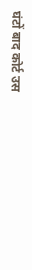घंटों बाद कोर्ट उस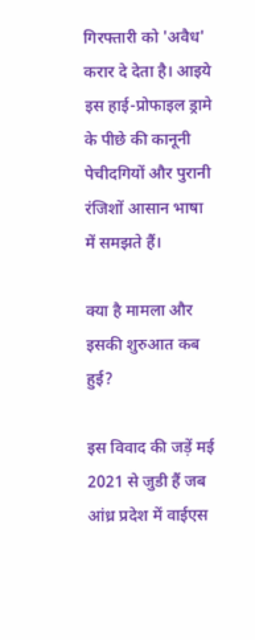गिरफ्तारी को 'अवैध' करार दे देता है। आइये इस हाई-प्रोफाइल ड्रामे के पीछे की कानूनी पेचीदगियों और पुरानी रंजिशों आसान भाषा में समझते हैं।

क्या है मामला और इसकी शुरुआत कब हुई?

इस विवाद की जड़ें मई 2021 से जुडी हैं जब आंध्र प्रदेश में वाईएस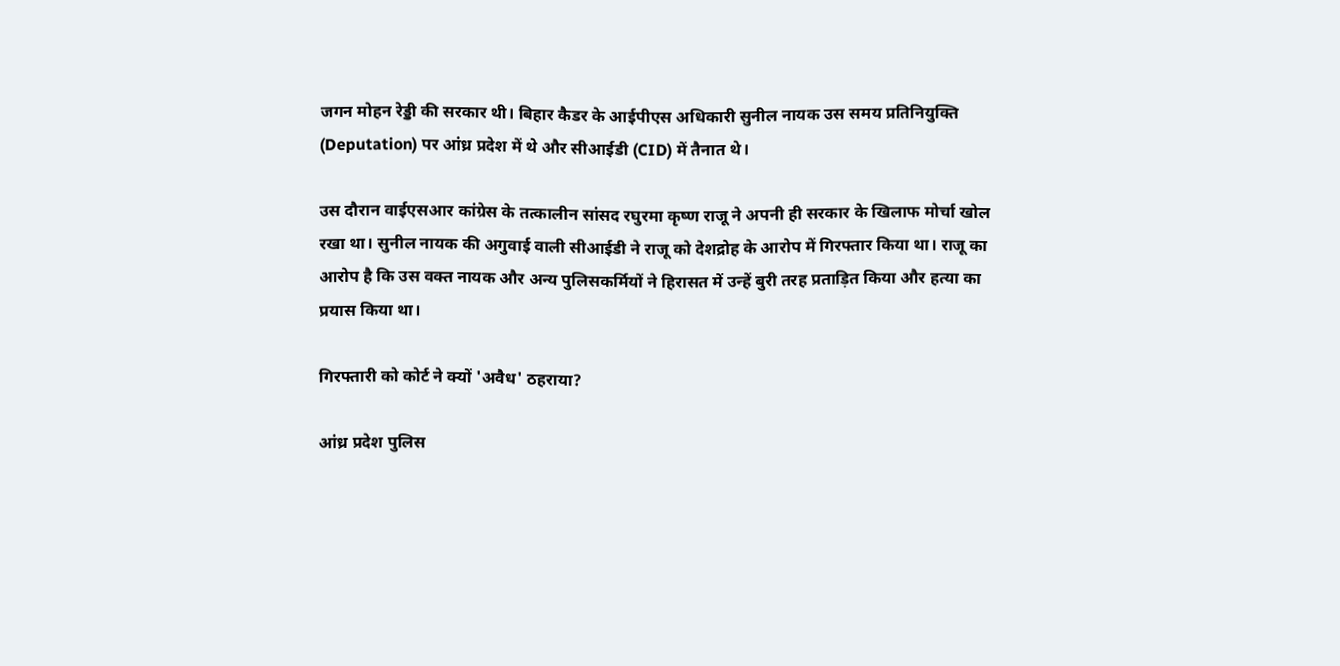जगन मोहन रेड्डी की सरकार थी। बिहार कैडर के आईपीएस अधिकारी सुनील नायक उस समय प्रतिनियुक्ति (Deputation) पर आंध्र प्रदेश में थे और सीआईडी (CID) में तैनात थे।

उस दौरान वाईएसआर कांग्रेस के तत्कालीन सांसद रघुरमा कृष्ण राजू ने अपनी ही सरकार के खिलाफ मोर्चा खोल रखा था। सुनील नायक की अगुवाई वाली सीआईडी ने राजू को देशद्रोह के आरोप में गिरफ्तार किया था। राजू का आरोप है कि उस वक्त नायक और अन्य पुलिसकर्मियों ने हिरासत में उन्हें बुरी तरह प्रताड़ित किया और हत्या का प्रयास किया था।

गिरफ्तारी को कोर्ट ने क्यों 'अवैध' ठहराया?

आंध्र प्रदेश पुलिस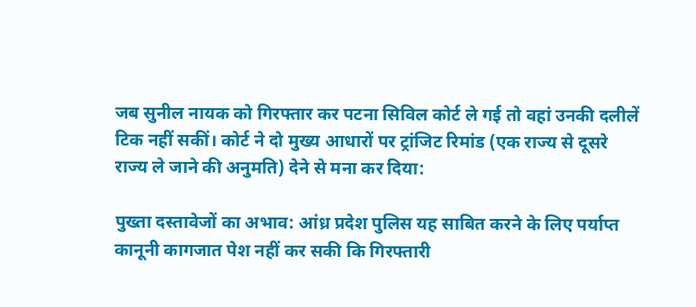जब सुनील नायक को गिरफ्तार कर पटना सिविल कोर्ट ले गई तो वहां उनकी दलीलें टिक नहीं सकीं। कोर्ट ने दो मुख्य आधारों पर ट्रांजिट रिमांड (एक राज्य से दूसरे राज्य ले जाने की अनुमति) देने से मना कर दिया:

पुख्ता दस्तावेजों का अभाव: आंध्र प्रदेश पुलिस यह साबित करने के लिए पर्याप्त कानूनी कागजात पेश नहीं कर सकी कि गिरफ्तारी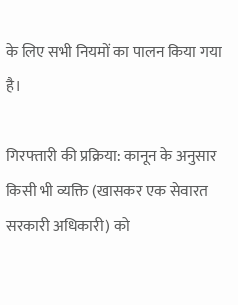के लिए सभी नियमों का पालन किया गया है।

गिरफ्तारी की प्रक्रिया: कानून के अनुसार किसी भी व्यक्ति (खासकर एक सेवारत सरकारी अधिकारी) को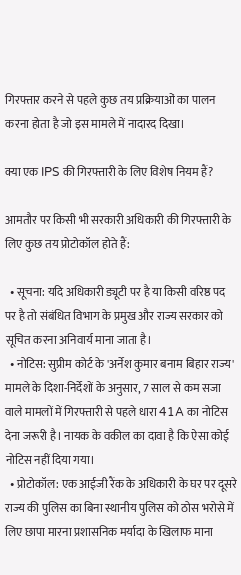गिरफ्तार करने से पहले कुछ तय प्रक्रियाओं का पालन करना होता है जो इस मामले में नादारद दिखा।

क्या एक IPS की गिरफ्तारी के लिए विशेष नियम हैं?

आमतौर पर किसी भी सरकारी अधिकारी की गिरफ्तारी के लिए कुछ तय प्रोटोकॉल होते हैं:

  • सूचना: यदि अधिकारी ड्यूटी पर है या किसी वरिष्ठ पद पर है तो संबंधित विभाग के प्रमुख और राज्य सरकार को सूचित करना अनिवार्य माना जाता है।
  • नोटिस: सुप्रीम कोर्ट के 'अर्नेश कुमार बनाम बिहार राज्य' मामले के दिशा-निर्देशों के अनुसार, 7 साल से कम सजा वाले मामलों में गिरफ्तारी से पहले धारा 41A का नोटिस देना जरूरी है। नायक के वकील का दावा है कि ऐसा कोई नोटिस नहीं दिया गया।
  • प्रोटोकॉल: एक आईजी रैंक के अधिकारी के घर पर दूसरे राज्य की पुलिस का बिना स्थानीय पुलिस को ठोस भरोसे में लिए छापा मारना प्रशासनिक मर्यादा के खिलाफ माना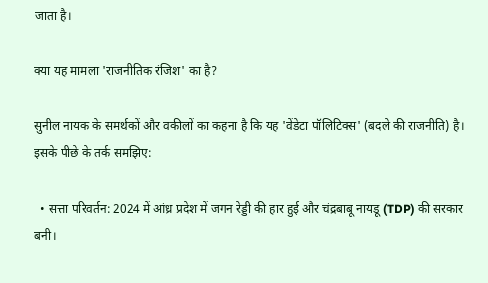जाता है।

क्या यह मामला 'राजनीतिक रंजिश' का है?

सुनील नायक के समर्थकों और वकीलों का कहना है कि यह 'वेंडेटा पॉलिटिक्स' (बदले की राजनीति) है। इसके पीछे के तर्क समझिए:

  • सत्ता परिवर्तन: 2024 में आंध्र प्रदेश में जगन रेड्डी की हार हुई और चंद्रबाबू नायडू (TDP) की सरकार बनी।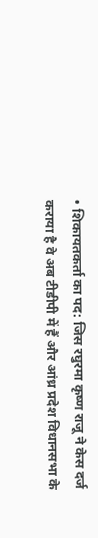• शिकायतकर्ता का पद: जिस रघुरमा कृष्ण राजू ने केस दर्ज कराया है वे अब टीडीपी में हैं और आंध्र प्रदेश विधानसभा के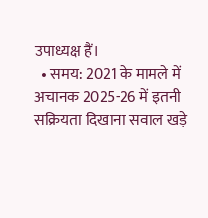उपाध्यक्ष हैं।
  • समय: 2021 के मामले में अचानक 2025-26 में इतनी सक्रियता दिखाना सवाल खड़े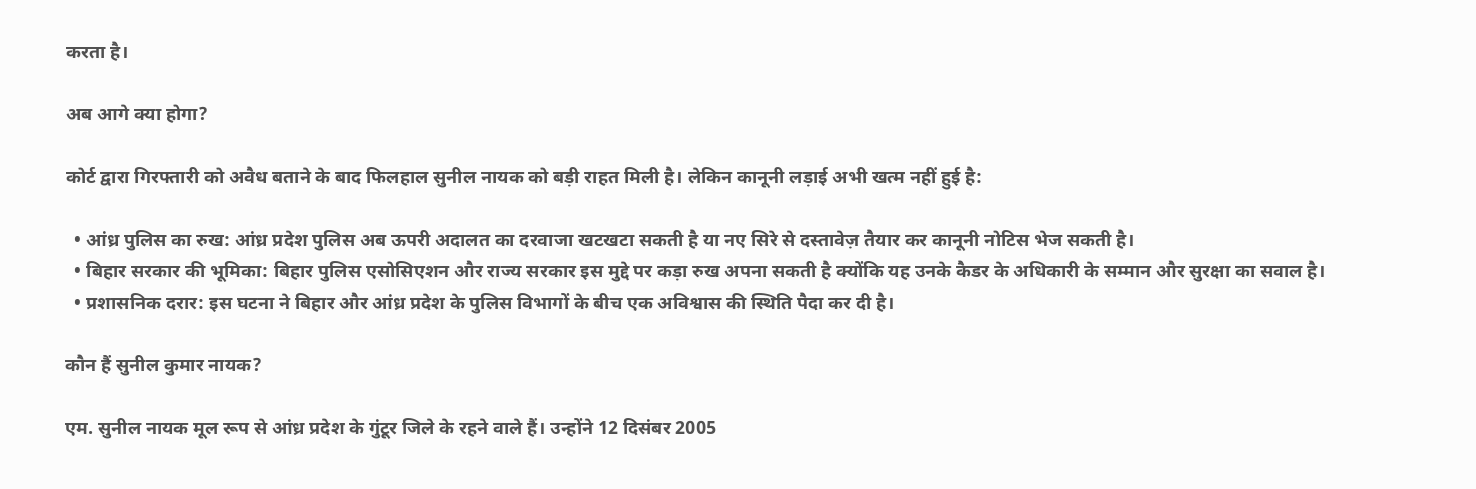करता है।

अब आगे क्या होगा?

कोर्ट द्वारा गिरफ्तारी को अवैध बताने के बाद फिलहाल सुनील नायक को बड़ी राहत मिली है। लेकिन कानूनी लड़ाई अभी खत्म नहीं हुई है:

  • आंध्र पुलिस का रुख: आंध्र प्रदेश पुलिस अब ऊपरी अदालत का दरवाजा खटखटा सकती है या नए सिरे से दस्तावेज़ तैयार कर कानूनी नोटिस भेज सकती है।
  • बिहार सरकार की भूमिका: बिहार पुलिस एसोसिएशन और राज्य सरकार इस मुद्दे पर कड़ा रुख अपना सकती है क्योंकि यह उनके कैडर के अधिकारी के सम्मान और सुरक्षा का सवाल है।
  • प्रशासनिक दरार: इस घटना ने बिहार और आंध्र प्रदेश के पुलिस विभागों के बीच एक अविश्वास की स्थिति पैदा कर दी है।

कौन हैं सुनील कुमार नायक?

एम. सुनील नायक मूल रूप से आंध्र प्रदेश के गुंटूर जिले के रहने वाले हैं। उन्होंने 12 दिसंबर 2005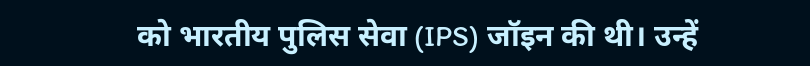को भारतीय पुलिस सेवा (IPS) जॉइन की थी। उन्हें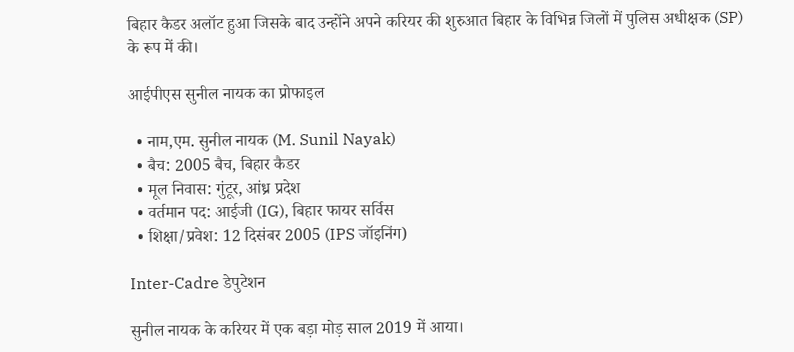बिहार कैडर अलॉट हुआ जिसके बाद उन्होंने अपने करियर की शुरुआत बिहार के विभिन्न जिलों में पुलिस अधीक्षक (SP) के रूप में की।

आईपीएस सुनील नायक का प्रोफाइल

  • नाम,एम. सुनील नायक (M. Sunil Nayak)
  • बैच: 2005 बैच, बिहार कैडर
  • मूल निवास: गुंटूर, आंध्र प्रदेश
  • वर्तमान पद: आईजी (IG), बिहार फायर सर्विस
  • शिक्षा/प्रवेश: 12 दिसंबर 2005 (IPS जॉइनिंग)

Inter-Cadre डेपुटेशन

सुनील नायक के करियर में एक बड़ा मोड़ साल 2019 में आया।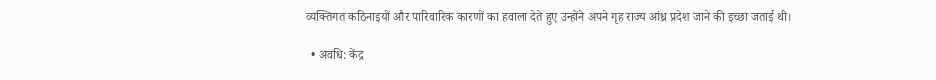व्यक्तिगत कठिनाइयों और पारिवारिक कारणों का हवाला देते हुए उन्होंने अपने गृह राज्य आंध्र प्रदेश जाने की इच्छा जताई थी।

  • अवधि: केंद्र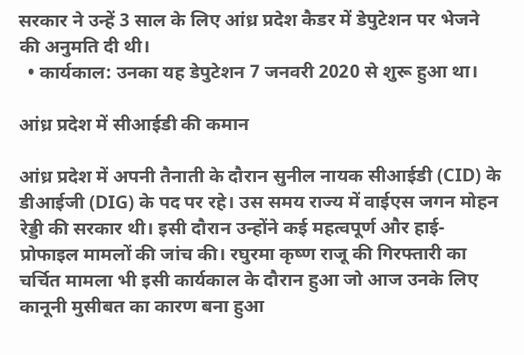सरकार ने उन्हें 3 साल के लिए आंध्र प्रदेश कैडर में डेपुटेशन पर भेजने की अनुमति दी थी।
  • कार्यकाल: उनका यह डेपुटेशन 7 जनवरी 2020 से शुरू हुआ था।

आंध्र प्रदेश में सीआईडी की कमान

आंध्र प्रदेश में अपनी तैनाती के दौरान सुनील नायक सीआईडी (CID) के डीआईजी (DIG) के पद पर रहे। उस समय राज्य में वाईएस जगन मोहन रेड्डी की सरकार थी। इसी दौरान उन्होंने कई महत्वपूर्ण और हाई-प्रोफाइल मामलों की जांच की। रघुरमा कृष्ण राजू की गिरफ्तारी का चर्चित मामला भी इसी कार्यकाल के दौरान हुआ जो आज उनके लिए कानूनी मुसीबत का कारण बना हुआ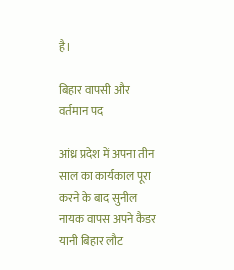है।

बिहार वापसी और वर्तमान पद

आंध्र प्रदेश में अपना तीन साल का कार्यकाल पूरा करने के बाद सुनील नायक वापस अपने कैडर यानी बिहार लौट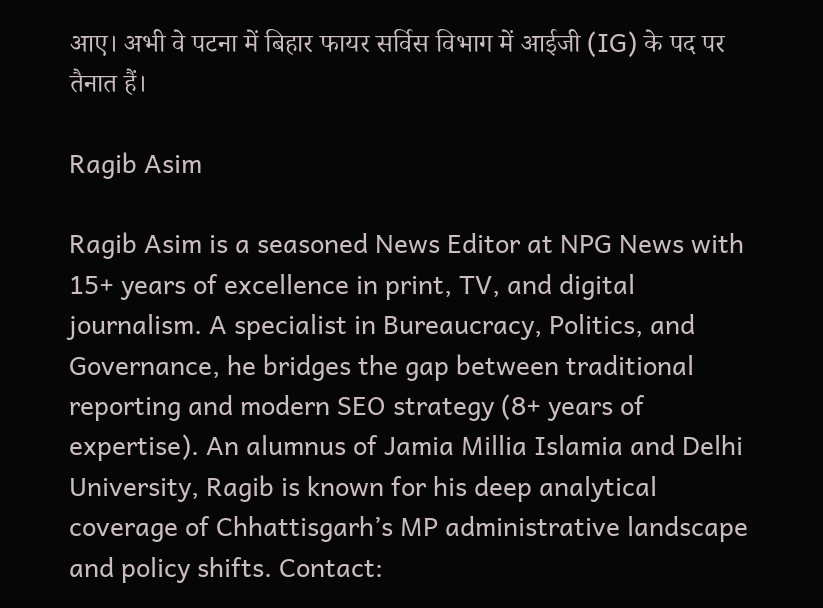आए। अभी वे पटना में बिहार फायर सर्विस विभाग में आईजी (IG) के पद पर तैनात हैं।

Ragib Asim

Ragib Asim is a seasoned News Editor at NPG News with 15+ years of excellence in print, TV, and digital journalism. A specialist in Bureaucracy, Politics, and Governance, he bridges the gap between traditional reporting and modern SEO strategy (8+ years of expertise). An alumnus of Jamia Millia Islamia and Delhi University, Ragib is known for his deep analytical coverage of Chhattisgarh’s MP administrative landscape and policy shifts. Contact: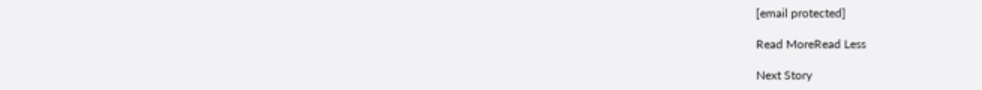[email protected]

Read MoreRead Less

Next Story